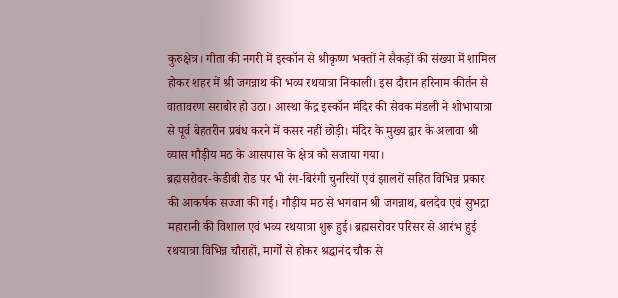कुरुक्षेत्र। गीता की नगरी में इस्कॉन से श्रीकृष्ण भक्तों ने सैकड़ों की संख्या में शामिल होकर शहर में श्री जगन्नाथ की भव्य रथयात्रा निकाली। इस दौरान हरिनाम कीर्तन से वातावरण सराबोर हो उठा। आस्था केंद्र इस्कॉन मंदिर की सेवक मंडली ने शोभायात्रा से पूर्व बेहतरीन प्रबंध करने में कसर नहीं छोड़ी। मंदिर के मुख्य द्वार के अलावा श्री व्यास गौड़ीय मठ के आसपास के क्षेत्र को सजाया गया।
ब्रह्मसरोवर-केडीबी रोड पर भी रंग-बिरंगी चुनरियों एवं झालरों सहित विभिन्न प्रकार की आकर्षक सज्जा की गई। गौड़ीय मठ से भगवान श्री जगन्नाथ, बलदेव एवं सुभद्रा महारानी की विशाल एवं भव्य रथयात्रा शुरू हुई। ब्रह्मसरोवर परिसर से आरंभ हुई रथयात्रा विभिन्न चौराहों, मार्गों से होकर श्रद्धानंद चौक से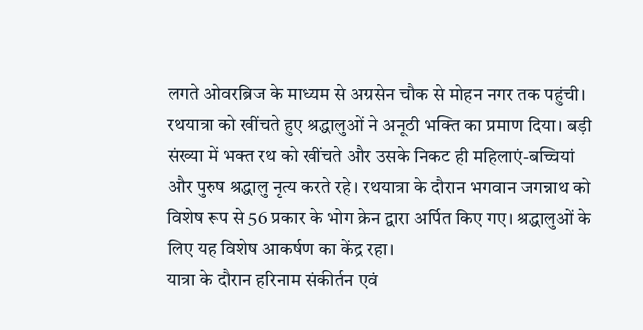लगते ओवरब्रिज के माध्यम से अग्रसेन चौक से मोहन नगर तक पहुंची।
रथयात्रा को खींचते हुए श्रद्धालुओं ने अनूठी भक्ति का प्रमाण दिया। बड़ी संख्या में भक्त रथ को खींचते और उसके निकट ही महिलाएं-बच्चियां और पुरुष श्रद्धालु नृत्य करते रहे। रथयात्रा के दौरान भगवान जगन्नाथ को विशेष रूप से 56 प्रकार के भोग क्रेन द्वारा अर्पित किए गए। श्रद्धालुओं के लिए यह विशेष आकर्षण का केंद्र रहा।
यात्रा के दौरान हरिनाम संकीर्तन एवं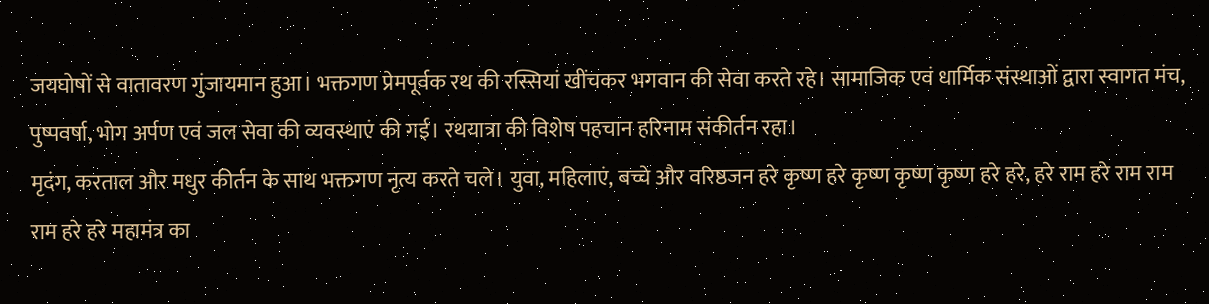जयघोषों से वातावरण गुंजायमान हुआ। भक्तगण प्रेमपूर्वक रथ की रस्सियां खींचकर भगवान की सेवा करते रहे। सामाजिक एवं धार्मिक संस्थाओं द्वारा स्वागत मंच, पुष्पवर्षा, भोग अर्पण एवं जल सेवा की व्यवस्थाएं की गई। रथयात्रा की विशेष पहचान हरिनाम संकीर्तन रहा।
मृदंग, करताल और मधुर कीर्तन के साथ भक्तगण नृत्य करते चले। युवा, महिलाएं, बच्चे और वरिष्ठजन हरे कृष्ण हरे कृष्ण कृष्ण कृष्ण हरे हरे, हरे राम हरे राम राम राम हरे हरे महामंत्र का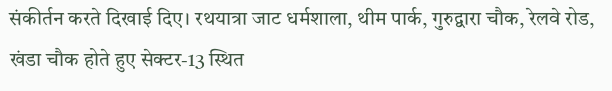संकीर्तन करते दिखाई दिए। रथयात्रा जाट धर्मशाला, थीम पार्क, गुरुद्वारा चौक, रेलवे रोड, खंडा चौक होते हुए सेक्टर-13 स्थित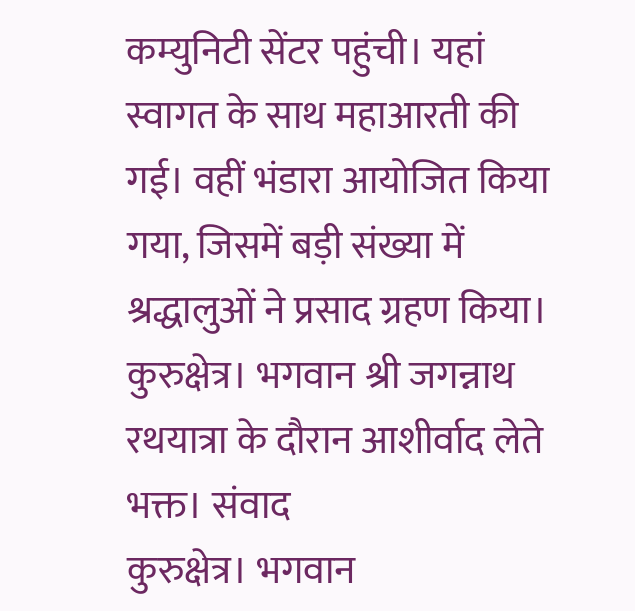कम्युनिटी सेंटर पहुंची। यहां स्वागत के साथ महाआरती की गई। वहीं भंडारा आयोजित किया गया, जिसमें बड़ी संख्या में श्रद्धालुओं ने प्रसाद ग्रहण किया।
कुरुक्षेत्र। भगवान श्री जगन्नाथ रथयात्रा के दौरान आशीर्वाद लेते भक्त। संवाद
कुरुक्षेत्र। भगवान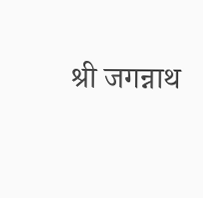श्री जगन्नाथ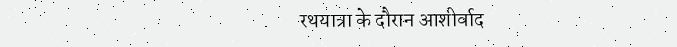रथयात्रा के दौरान आशीर्वाद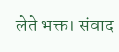लेते भक्त। संवाद